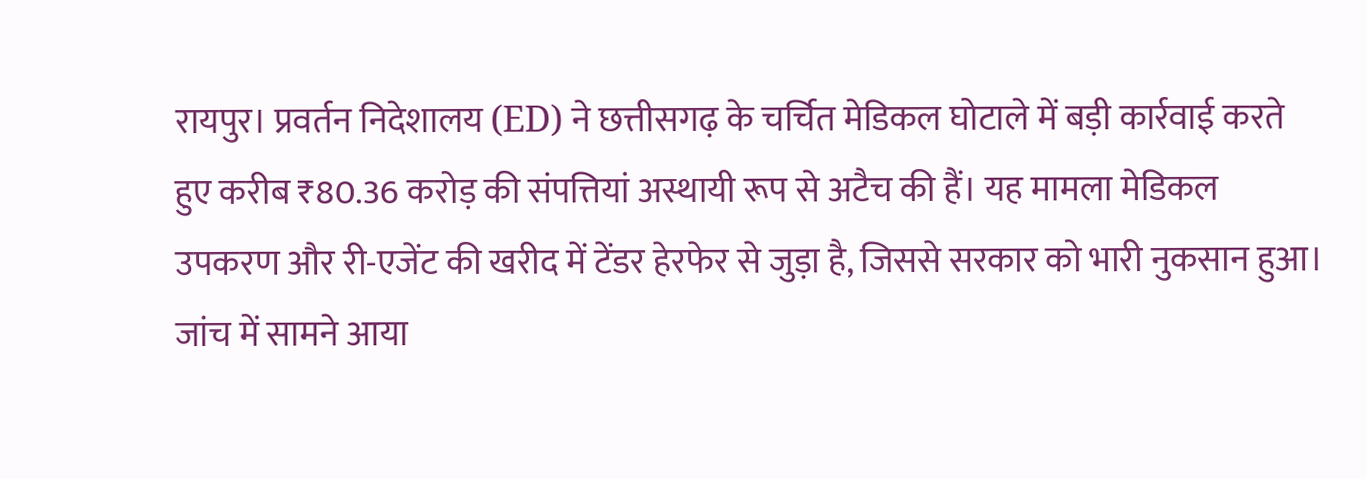रायपुर। प्रवर्तन निदेशालय (ED) ने छत्तीसगढ़ के चर्चित मेडिकल घोटाले में बड़ी कार्रवाई करते हुए करीब ₹80.36 करोड़ की संपत्तियां अस्थायी रूप से अटैच की हैं। यह मामला मेडिकल उपकरण और री-एजेंट की खरीद में टेंडर हेरफेर से जुड़ा है, जिससे सरकार को भारी नुकसान हुआ।
जांच में सामने आया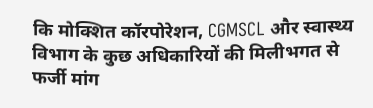कि मोक्शित कॉरपोरेशन, CGMSCL और स्वास्थ्य विभाग के कुछ अधिकारियों की मिलीभगत से फर्जी मांग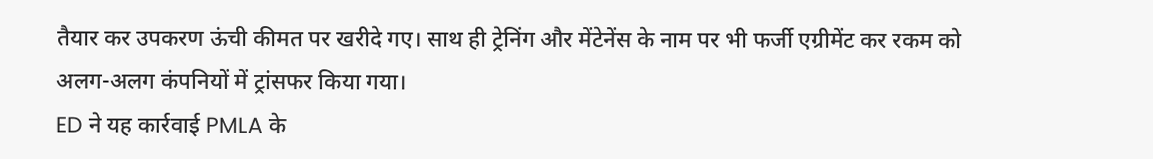तैयार कर उपकरण ऊंची कीमत पर खरीदे गए। साथ ही ट्रेनिंग और मेंटेनेंस के नाम पर भी फर्जी एग्रीमेंट कर रकम को अलग-अलग कंपनियों में ट्रांसफर किया गया।
ED ने यह कार्रवाई PMLA के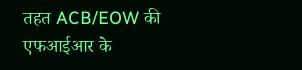तहत ACB/EOW की एफआईआर के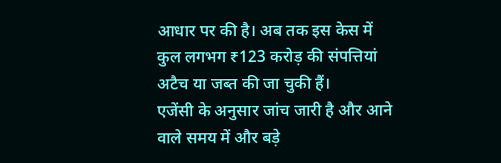आधार पर की है। अब तक इस केस में कुल लगभग ₹123 करोड़ की संपत्तियां अटैच या जब्त की जा चुकी हैं।
एजेंसी के अनुसार जांच जारी है और आने वाले समय में और बड़े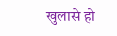खुलासे हो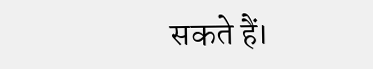सकते हैं।